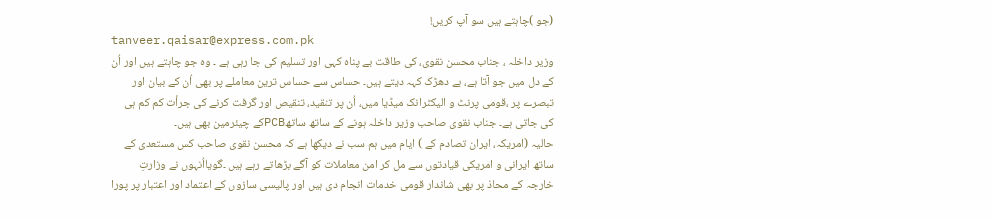(جو )چاہتے ہیں سو آپ کریں!
tanveer.qaisar@express.com.pk
وزیر داخلہ ، جناب محسن نقوی، کی طاقت بے پناہ کہی اور تسلیم کی جا رہی ہے ۔ وہ جو چاہتے ہیں اور اُن کے دل میں جو آتا ہے، بے دھڑک کہہ دیتے ہیں۔ حساس سے حساس ترین معاملے پر بھی اُن کے بیان اور تبصرے پر ،قومی پرنٹ و الیکٹرانک میڈیا میں، اُن پر تنقید، تنقیص اور گرفت کرنے کی جرأت کم کم ہی کی جاتی ہے۔ جناب نقوی صاحب وزیر داخلہ ہونے کے ساتھ ساتھPCBکے چیئرمین بھی ہیں۔
حالیہ (امریکہ، ایران تصادم کے ) ایام میں ہم سب نے دیکھا ہے کہ محسن نقوی صاحب کس مستعدی کے ساتھ ایرانی و امریکی قیادتوں سے مل کر امن معاملات کو آگے بڑھاتے رہے ہیں ۔گویااُنہوں نے وزارتِ خارجہ کے محاذ پر بھی شاندار قومی خدمات انجام دی ہیں اور پالیسی سازوں کے اعتماد اور اعتبار پر پورا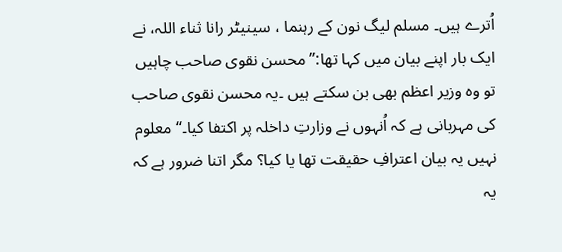اُترے ہیں۔ مسلم لیگ نون کے رہنما ، سینیٹر رانا ثناء اللہ، نے ایک بار اپنے بیان میں کہا تھا:’’ محسن نقوی صاحب چاہیں تو وہ وزیر اعظم بھی بن سکتے ہیں ۔یہ محسن نقوی صاحب کی مہربانی ہے کہ اُنہوں نے وزارتِ داخلہ پر اکتفا کیا۔‘‘معلوم نہیں یہ بیان اعترافِ حقیقت تھا یا کیا؟ مگر اتنا ضرور ہے کہ یہ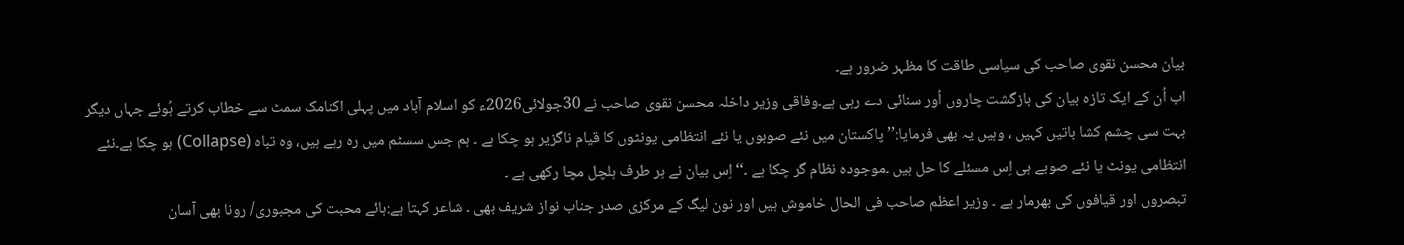بیان محسن نقوی صاحب کی سیاسی طاقت کا مظہر ضرور ہے۔
اب اُن کے ایک تازہ بیان کی بازگشت چاروں اُور سنائی دے رہی ہے۔وفاقی وزیر داخلہ محسن نقوی صاحب نے 30جولائی2026ء کو اسلام آباد میں پہلی اکنامک سمٹ سے خطاب کرتے ہُوئے جہاں دیگر بہت سی چشم کشا باتیں کہیں ، وہیں یہ بھی فرمایا:’’ پاکستان میں نئے صوبوں یا نئے انتظامی یونٹوں کا قیام ناگزیر ہو چکا ہے ۔ ہم جس سسٹم میں رہ رہے ہیں، وہ تباہ (Collapse) ہو چکا ہے۔نئے انتظامی یونٹ یا نئے صوبے ہی اِس مسئلے کا حل ہیں ۔موجودہ نظام گر چکا ہے ۔‘‘ اِس بیان نے ہر طرف ہلچل مچا رکھی ہے ۔
تبصروں اور قیافوں کی بھرمار ہے ۔ وزیر اعظم صاحب فی الحال خاموش ہیں اور نون لیگ کے مرکزی صدر جناب نواز شریف بھی ۔ شاعر کہتا ہے:ہائے محبت کی مجبوری/ رونا بھی آسان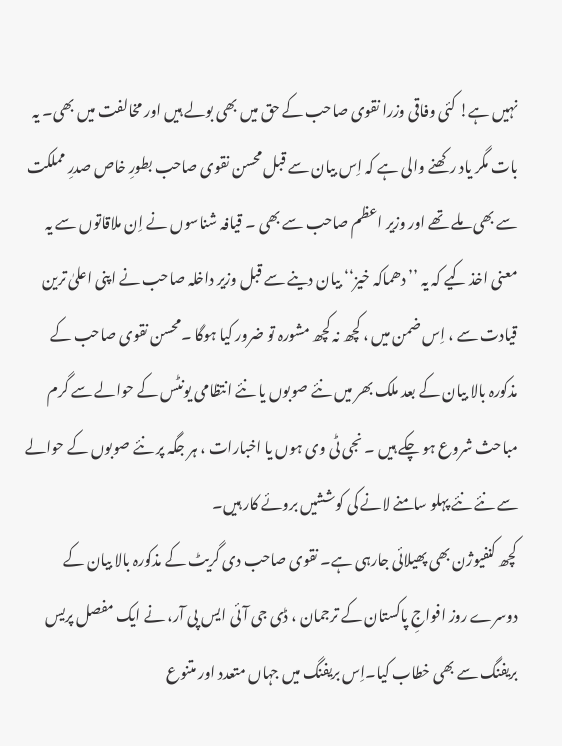نہیں ہے! کئی وفاقی وزرا نقوی صاحب کے حق میں بھی بولے ہیں اور مخالفت میں بھی۔ یہ بات مگر یاد رکھنے والی ہے کہ اِس بیان سے قبل محسن نقوی صاحب بطورِ خاص صدرِ مملکت سے بھی ملے تھے اور وزیر اعظم صاحب سے بھی ۔ قیافہ شناسوں نے اِن ملاقاتوں سے یہ معنی اخذ کیے کہ یہ ’’ دھماکہ خیز‘‘ بیان دینے سے قبل وزیر داخلہ صاحب نے اپنی اعلیٰ ترین قیادت سے ، اِس ضمن میں ، کچھ نہ کچھ مشورہ تو ضرور کیا ہوگا ۔محسن نقوی صاحب کے مذکورہ بالا بیان کے بعد ملک بھر میں نئے صوبوں یا نئے انتظامی یونٹس کے حوالے سے گرم مباحث شروع ہو چکے ہیں ۔ نجی ٹی وی ہوں یا اخبارات ، ہر جگہ پر نئے صوبوں کے حوالے سے نئے نئے پہلو سامنے لانے کی کوششیں بروئے کار ہیں۔
کچھ کنفیوژن بھی پھیلائی جارہی ہے۔ نقوی صاحب دی گریٹ کے مذکورہ بالا بیان کے دوسرے روز افواجِ پاکستان کے ترجمان ، ڈی جی آئی ایس پی آر، نے ایک مفصل پریس بریفنگ سے بھی خطاب کیا۔اِس بریفنگ میں جہاں متعدد اور متنوع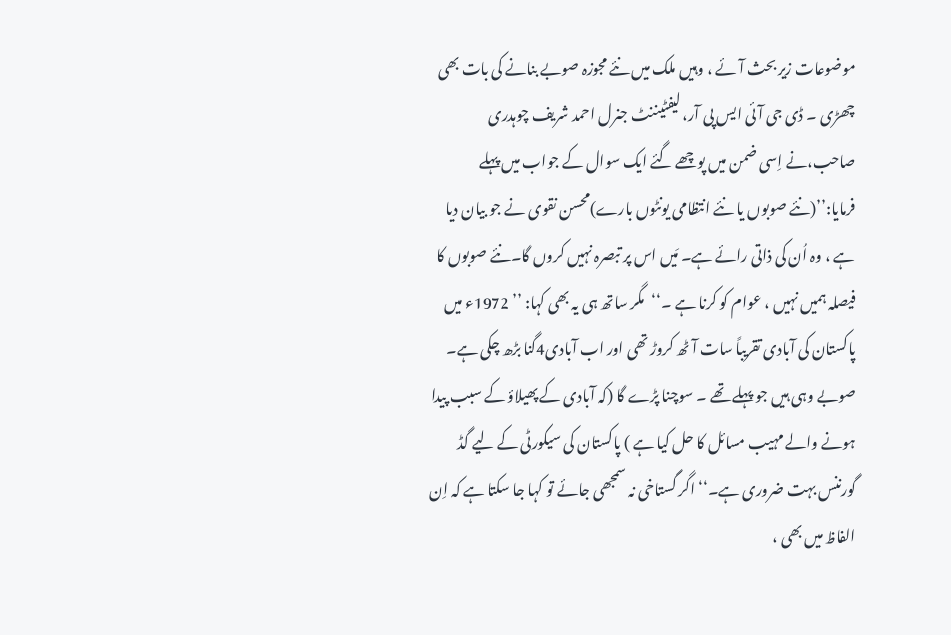موضوعات زیر بحث آئے ، وہیں ملک میں نئے مجوزہ صوبے بنانے کی بات بھی چھڑی ۔ ڈی جی آئی ایس پی آر، لیفٹیننٹ جنرل احمد شریف چوہدری صاحب،نے اِسی ضمن میں پوچھے گئے ایک سوال کے جواب میں پہلے فرمایا:’’(نئے صوبوں یا نئے انتظامی یونٹوں بارے)محسن نقوی نے جو بیان دیا ہے ، وہ اُن کی ذاتی رائے ہے۔ مَیں اس پر تبصرہ نہیں کروں گا۔نئے صوبوں کا فیصلہ ہمیں نہیں ، عوام کو کرنا ہے ۔‘‘مگر ساتھ ہی یہ بھی کہا: ’’ 1972ء میں پاکستان کی آبادی تقریباً سات آٹھ کروڑ تھی اور اب آبادی4گنا بڑھ چکی ہے۔ صوبے وہی ہیں جو پہلے تھے ۔ سوچنا پڑے گا (کہ آبادی کے پھیلاؤ کے سبب پیدا ہونے والے مہیب مسائل کا حل کیا ہے ) پاکستان کی سیکورٹی کے لیے گڈ گورننس بہت ضروری ہے۔‘‘ اگر گستاخی نہ سمجھی جائے تو کہا جا سکتا ہے کہ اِن الفاظ میں بھی ،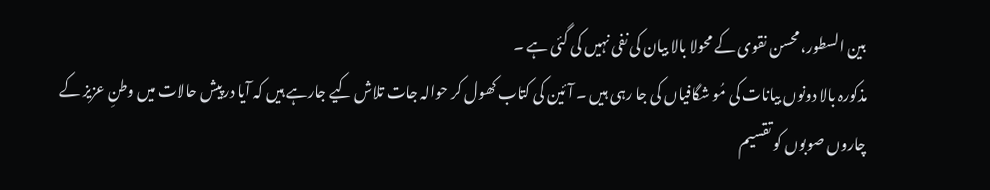بین السطور، محسن نقوی کے محولا بالا بیان کی نفی نہیں کی گئی ہے ۔
مذکورہ بالا دونوں بیانات کی مُو شگافیاں کی جا رہی ہیں ۔ آئین کی کتاب کھول کر حوالہ جات تلاش کیے جارہے ہیں کہ آیا درپیش حالات میں وطنِ عزیز کے چاروں صوبوں کو تقسیم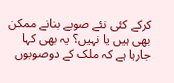کرکے کئی نئے صوبے بنانے ممکن بھی ہیں یا نہیں؟ یہ بھی کہا جارہا ہے کہ ملک کے دوصوبوں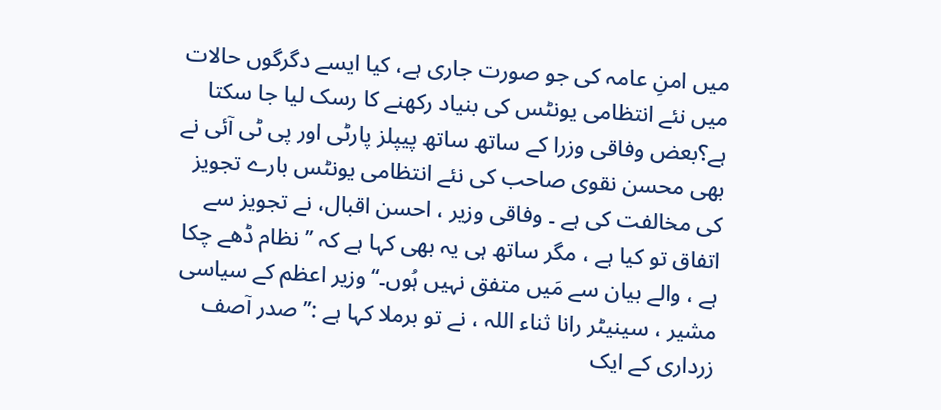میں امنِ عامہ کی جو صورت جاری ہے، کیا ایسے دگرگوں حالات میں نئے انتظامی یونٹس کی بنیاد رکھنے کا رسک لیا جا سکتا ہے؟بعض وفاقی وزرا کے ساتھ ساتھ پیپلز پارٹی اور پی ٹی آئی نے بھی محسن نقوی صاحب کی نئے انتظامی یونٹس بارے تجویز کی مخالفت کی ہے ۔ وفاقی وزیر ، احسن اقبال، نے تجویز سے اتفاق تو کیا ہے ، مگر ساتھ ہی یہ بھی کہا ہے کہ ’’ نظام ڈھے چکا ہے ، والے بیان سے مَیں متفق نہیں ہُوں۔‘‘ وزیر اعظم کے سیاسی مشیر ، سینیٹر رانا ثناء اللہ ، نے تو برملا کہا ہے :’’ صدر آصف زرداری کے ایک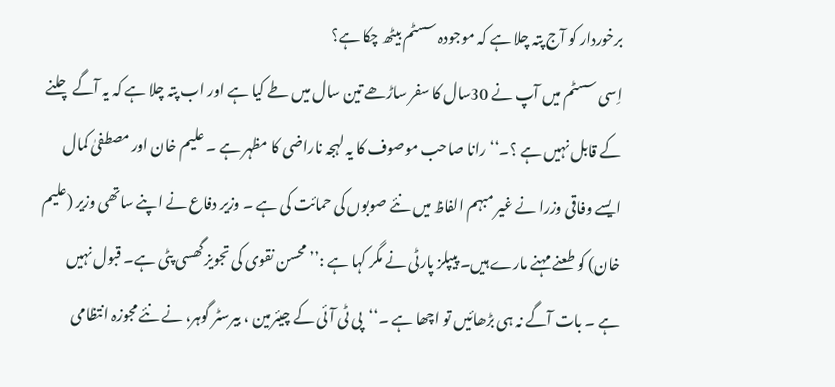برخوردار کو آج پتہ چلا ہے کہ موجودہ سسٹم بیٹھ چکا ہے؟
اِسی سسٹم میں آپ نے 30سال کا سفر ساڑھے تین سال میں طے کیا ہے اور اب پتہ چلا ہے کہ یہ آگے چلنے کے قابل نہیں ہے ؟۔‘‘ رانا صاحب موصوف کا یہ لہجہ ناراضی کا مظہر ہے ۔ علیم خان اور مصطفیٰ کمال ایسے وفاقی وزرا نے غیر مبہم الفاظ میں نئے صوبوں کی حمائت کی ہے ۔ وزیر دفاع نے اپنے ساتھی وزیر (علیم خان) کو طعنے مہنے مارے ہیں۔ پیپلز پارٹی نے مگر کہا ہے :’’ محسن نقوی کی تجویز گھسی پٹی ہے۔ قبول نہیں ہے ۔ بات آگے نہ ہی بڑھائیں تو اچھا ہے ۔‘‘پی ٹی آئی کے چیئرمین ، بیرسٹر گوہر، نے نئے مجوزہ انتظامی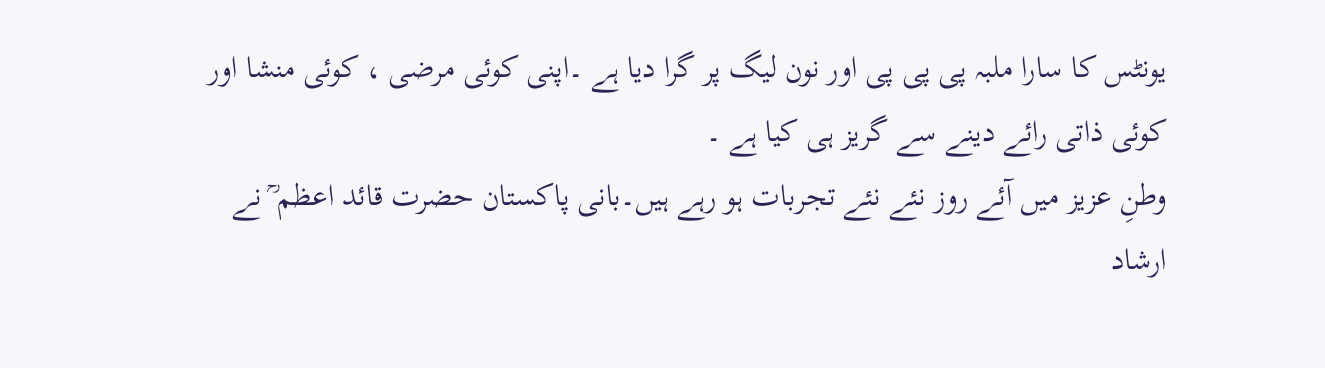یونٹس کا سارا ملبہ پی پی پی اور نون لیگ پر گرا دیا ہے ۔اپنی کوئی مرضی ، کوئی منشا اور کوئی ذاتی رائے دینے سے گریز ہی کیا ہے ۔
وطنِ عزیز میں آئے روز نئے نئے تجربات ہو رہے ہیں۔بانی پاکستان حضرت قائد اعظم ؒ نے ارشاد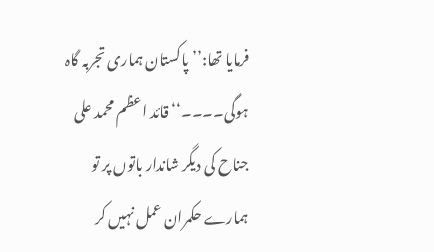فرمایا تھا:’’ پاکستان ہماری تجربہ گاہ ہوگی۔۔۔۔‘‘ قائد اعظم محمد علی جناح کی دیگر شاندار باتوں پر تو ہمارے حکمران عمل نہیں کر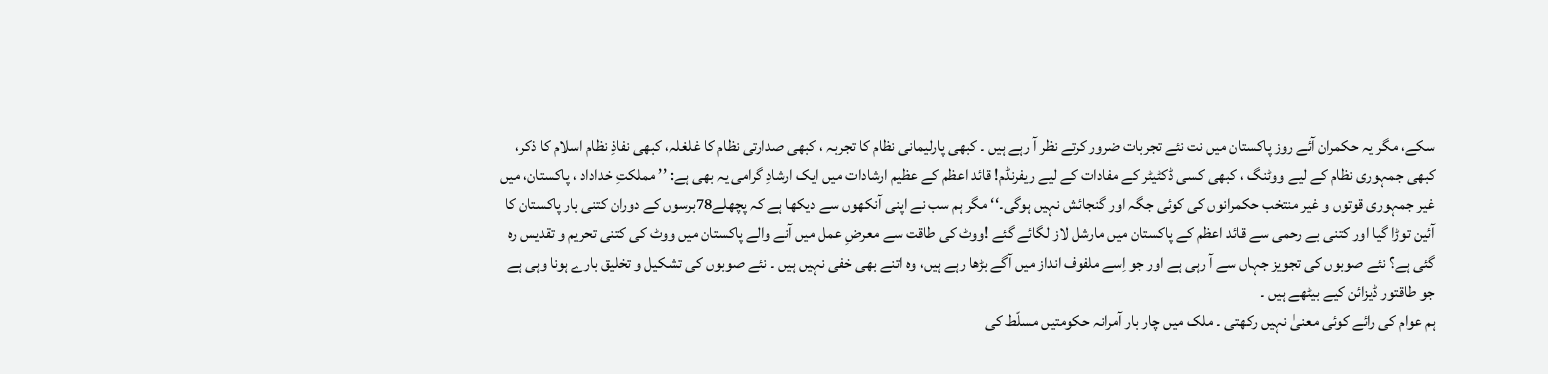سکے، مگر یہ حکمران آئے روز پاکستان میں نت نئے تجربات ضرور کرتے نظر آ رہے ہیں ۔ کبھی پارلیمانی نظام کا تجربہ ، کبھی صدارتی نظام کا غلغلہ، کبھی نفاذِ نظام اسلام کا ذکر، کبھی جمہوری نظام کے لیے ووٹنگ ، کبھی کسی ڈکٹیٹر کے مفادات کے لیے ریفرنڈم! قائد اعظم کے عظیم ارشادات میں ایک ارشادِ گرامی یہ بھی ہے: ’’ مملکتِ خداداد ، پاکستان، میں غیر جمہوری قوتوں و غیر منتخب حکمرانوں کی کوئی جگہ اور گنجائش نہیں ہوگی۔‘‘ مگر ہم سب نے اپنی آنکھوں سے دیکھا ہے کہ پچھلے78برسوں کے دوران کتنی بار پاکستان کا آئین توڑا گیا اور کتنی بے رحمی سے قائد اعظم کے پاکستان میں مارشل لاز لگائے گئے !ووٹ کی طاقت سے معرضِ عمل میں آنے والے پاکستان میں ووٹ کی کتنی تحریم و تقدیس رہ گئی ہے؟ نئے صوبوں کی تجویز جہاں سے آ رہی ہے اور جو اِسے ملفوف انداز میں آگے بڑھا رہے ہیں، وہ اتنے بھی خفی نہیں ہیں ۔ نئے صوبوں کی تشکیل و تخلیق بارے ہونا وہی ہے جو طاقتور ڈیزائن کیے بیٹھے ہیں ۔
ہم عوام کی رائے کوئی معنیٰ نہیں رکھتی ۔ ملک میں چار بار آمرانہ حکومتیں مسلّط کی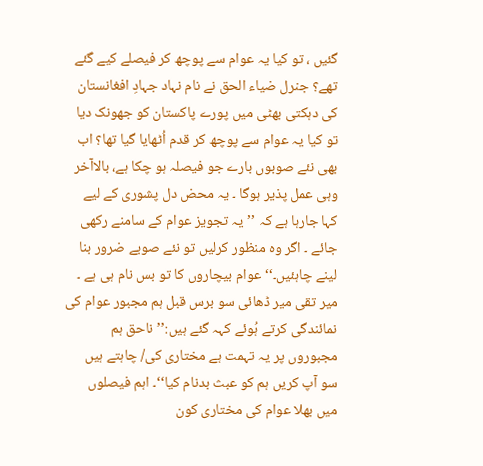گئیں ، تو کیا یہ عوام سے پوچھ کر فیصلے کیے گئے تھے؟ جنرل ضیاء الحق نے نام نہاد جہادِ افغانستان کی دہکتی بھٹی میں پورے پاکستان کو جھونک دیا تو کیا یہ عوام سے پوچھ کر قدم اُٹھایا گیا تھا؟ اب بھی نئے صوبوں بارے جو فیصلہ ہو چکا ہے، بالاآخر وہی عمل پذیر ہوگا ۔ یہ محض دل پشوری کے لیے کہا جارہا ہے کہ ’’یہ تجویز عوام کے سامنے رکھی جائے ۔ اگر وہ منظور کرلیں تو نئے صوبے ضرور بنا لینے چاہئیں۔‘‘ عوام بیچاروں کا تو بس نام ہی ہے ۔ میر تقی میر ڈھائی سو برس قبل ہم مجبور عوام کی نمائندگی کرتے ہُوئے کہہ گئے ہیں:’’ناحق ہم مجبوروں پر یہ تہمت ہے مختاری کی/ چاہتے ہیں سو آپ کریں ہم کو عبث بدنام کیا‘‘۔ اہم فیصلوں میں بھلا عوام کی مختاری کون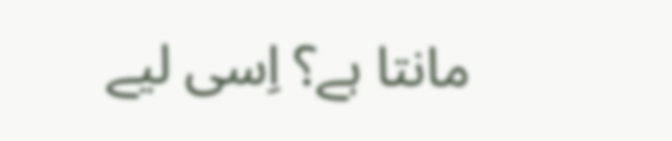مانتا ہے؟ اِسی لیے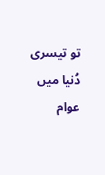تو تیسری دُنیا میں عوام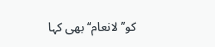کو’’لانعام‘‘ بھی کہا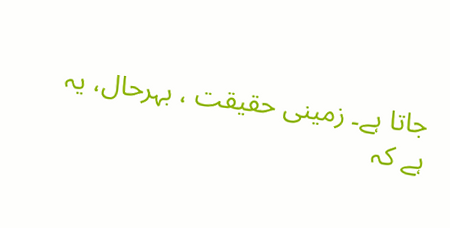جاتا ہے۔ زمینی حقیقت ، بہرحال، یہ ہے کہ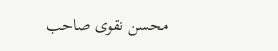محسن نقوی صاحب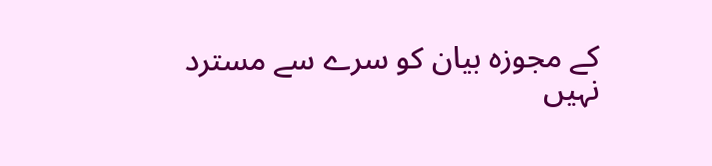کے مجوزہ بیان کو سرے سے مسترد نہیں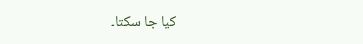کیا جا سکتا۔